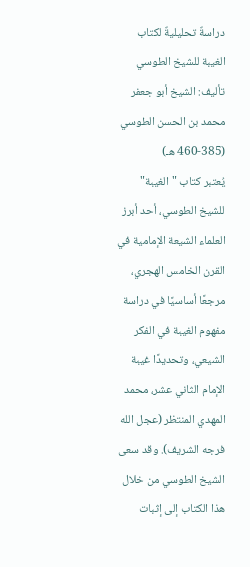دراسةٌ تحليليةٌ لكتاب الغيبة للشيخ الطوسي
تأليف: الشيخ أبو جعفر محمد بن الحسن الطوسي (385-460 هـ)
يُعتبر كتاب "الغيبة" للشيخ الطوسي، أحد أبرز العلماء الشيعة الإمامية في القرن الخامس الهجري، مرجعًا أساسيًا في دراسة مفهوم الغيبة في الفكر الشيعي، وتحديدًا غيبة الإمام الثاني عشر، محمد المهدي المنتظر (عجل الله فرجه الشريف). وقد سعى الشيخ الطوسي من خلال هذا الكتاب إلى إثبات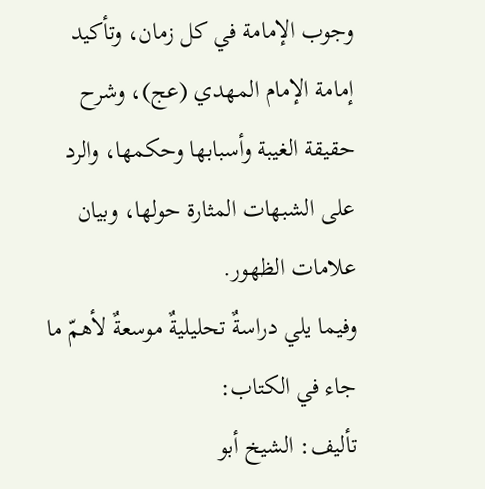وجوب الإمامة في كل زمان، وتأكيد إمامة الإمام المهدي (عج)، وشرح حقيقة الغيبة وأسبابها وحكمها، والرد على الشبهات المثارة حولها، وبيان علامات الظهور.
وفيما يلي دراسةٌ تحليليةٌ موسعةٌ لأهمّ ما جاء في الكتاب:
تأليف: الشيخ أبو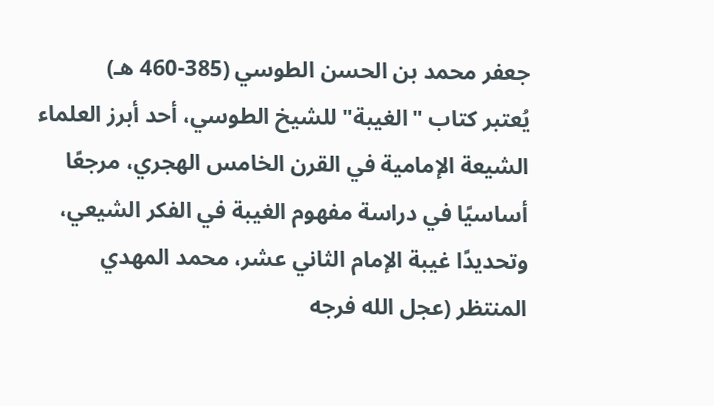جعفر محمد بن الحسن الطوسي (385-460 هـ)
يُعتبر كتاب "الغيبة" للشيخ الطوسي، أحد أبرز العلماء الشيعة الإمامية في القرن الخامس الهجري، مرجعًا أساسيًا في دراسة مفهوم الغيبة في الفكر الشيعي، وتحديدًا غيبة الإمام الثاني عشر، محمد المهدي المنتظر (عجل الله فرجه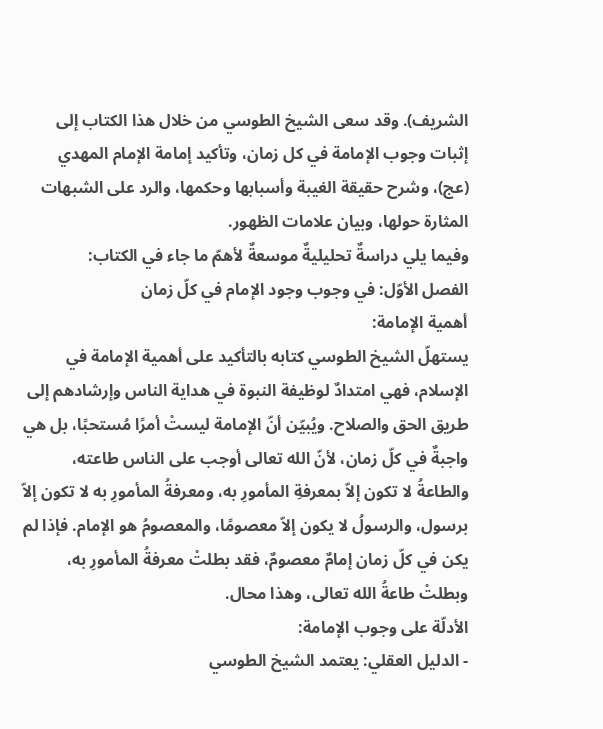الشريف). وقد سعى الشيخ الطوسي من خلال هذا الكتاب إلى إثبات وجوب الإمامة في كل زمان، وتأكيد إمامة الإمام المهدي (عج)، وشرح حقيقة الغيبة وأسبابها وحكمها، والرد على الشبهات المثارة حولها، وبيان علامات الظهور.
وفيما يلي دراسةٌ تحليليةٌ موسعةٌ لأهمّ ما جاء في الكتاب:
الفصل الأوّل: في وجوب وجود الإمام في كلّ زمان
أهمية الإمامة:
يستهلّ الشيخ الطوسي كتابه بالتأكيد على أهمية الإمامة في الإسلام، فهي امتدادٌ لوظيفة النبوة في هداية الناس وإرشادهم إلى طريق الحق والصلاح. ويُبيّن أنّ الإمامة ليستْ أمرًا مُستحبًا، بل هي واجبةٌ في كلّ زمان، لأنّ الله تعالى أوجب على الناس طاعته، والطاعةُ لا تكون إلاّ بمعرفةِ المأمورِ به، ومعرفةُ المأمورِ به لا تكون إلاّ برسول، والرسولُ لا يكون إلاّ معصومًا، والمعصومُ هو الإمام. فإذا لم يكن في كلّ زمان إمامٌ معصومٌ، فقد بطلتْ معرفةُ المأمورِ به، وبطلتْ طاعةُ الله تعالى، وهذا محال.
الأدلّة على وجوب الإمامة:
- الدليل العقلي: يعتمد الشيخ الطوسي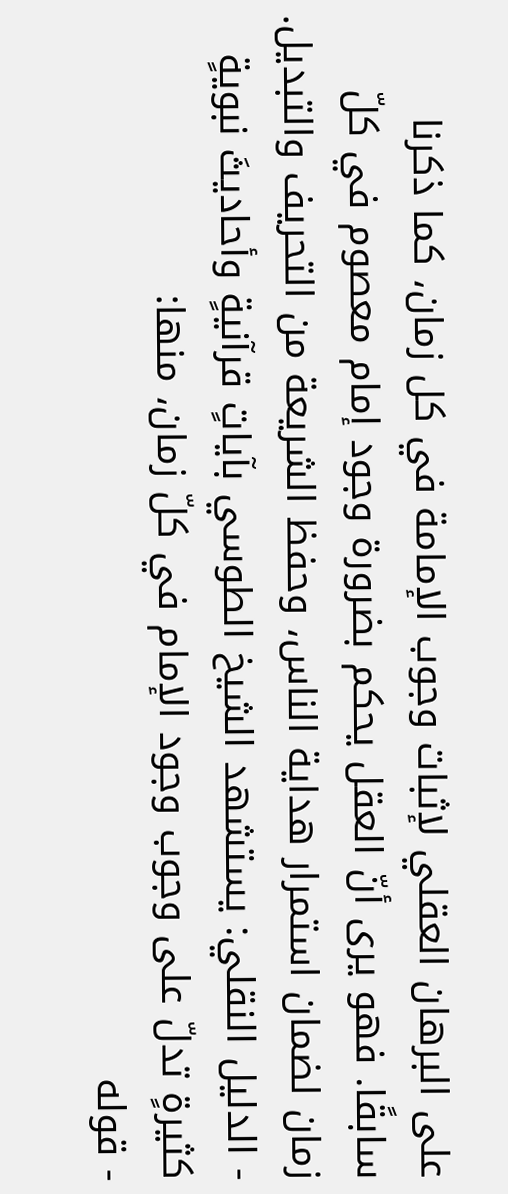على البرهان العقلي لإثبات وجوب الإمامة في كل زمان، كما ذكرنا سابقًا. فهو يرى أنّ العقل يحكم بضرورة وجود إمام معصوم في كلّ زمان لضمان استمرار هداية الناس، وحفظ الشريعة من التحريف والتبديل.
- الدليل النقلي: يستشهد الشيخ الطوسي بآياتٍ قرآنيةٍ وأحاديثَ نبويةٍ كثيرةٍ تدلّ على وجوب وجود الإمام في كلّ زمان، منها:
- قوله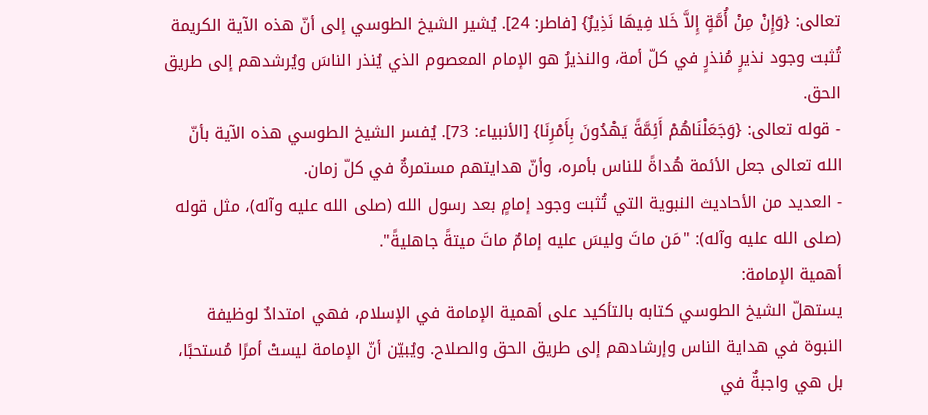تعالى: {وَإِنْ مِنْ أُمَّةٍ إِلاَّ خَلا فِيهَا نَذِيرٌ} [فاطر: 24]. يُشير الشيخ الطوسي إلى أنّ هذه الآية الكريمة تُثبت وجود نذيرٍ مُنذرٍ في كلّ أمة، والنذيرُ هو الإمام المعصوم الذي يُنذر الناسَ ويُرشدهم إلى طريق الحق.
- قوله تعالى: {وَجَعَلْنَاهُمْ أَئِمَّةً يَهْدُونَ بِأَمْرِنَا} [الأنبياء: 73]. يُفسر الشيخ الطوسي هذه الآية بأنّ الله تعالى جعل الأئمة هُداةً للناس بأمره، وأنّ هدايتهم مستمرةٌ في كلّ زمان.
- العديد من الأحاديث النبوية التي تُثبت وجود إمامٍ بعد رسول الله (صلى الله عليه وآله)، مثل قوله (صلى الله عليه وآله): "مَن ماتَ وليسَ عليه إمامٌ ماتَ ميتةً جاهليةً".
أهمية الإمامة:
يستهلّ الشيخ الطوسي كتابه بالتأكيد على أهمية الإمامة في الإسلام، فهي امتدادٌ لوظيفة النبوة في هداية الناس وإرشادهم إلى طريق الحق والصلاح. ويُبيّن أنّ الإمامة ليستْ أمرًا مُستحبًا، بل هي واجبةٌ في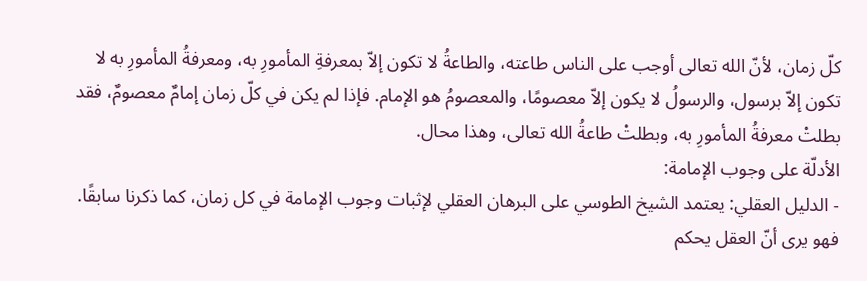كلّ زمان، لأنّ الله تعالى أوجب على الناس طاعته، والطاعةُ لا تكون إلاّ بمعرفةِ المأمورِ به، ومعرفةُ المأمورِ به لا تكون إلاّ برسول، والرسولُ لا يكون إلاّ معصومًا، والمعصومُ هو الإمام. فإذا لم يكن في كلّ زمان إمامٌ معصومٌ، فقد بطلتْ معرفةُ المأمورِ به، وبطلتْ طاعةُ الله تعالى، وهذا محال.
الأدلّة على وجوب الإمامة:
- الدليل العقلي: يعتمد الشيخ الطوسي على البرهان العقلي لإثبات وجوب الإمامة في كل زمان، كما ذكرنا سابقًا. فهو يرى أنّ العقل يحكم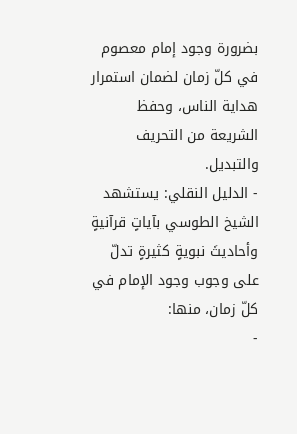بضرورة وجود إمام معصوم في كلّ زمان لضمان استمرار هداية الناس، وحفظ الشريعة من التحريف والتبديل.
- الدليل النقلي: يستشهد الشيخ الطوسي بآياتٍ قرآنيةٍ وأحاديثَ نبويةٍ كثيرةٍ تدلّ على وجوب وجود الإمام في كلّ زمان، منها:
-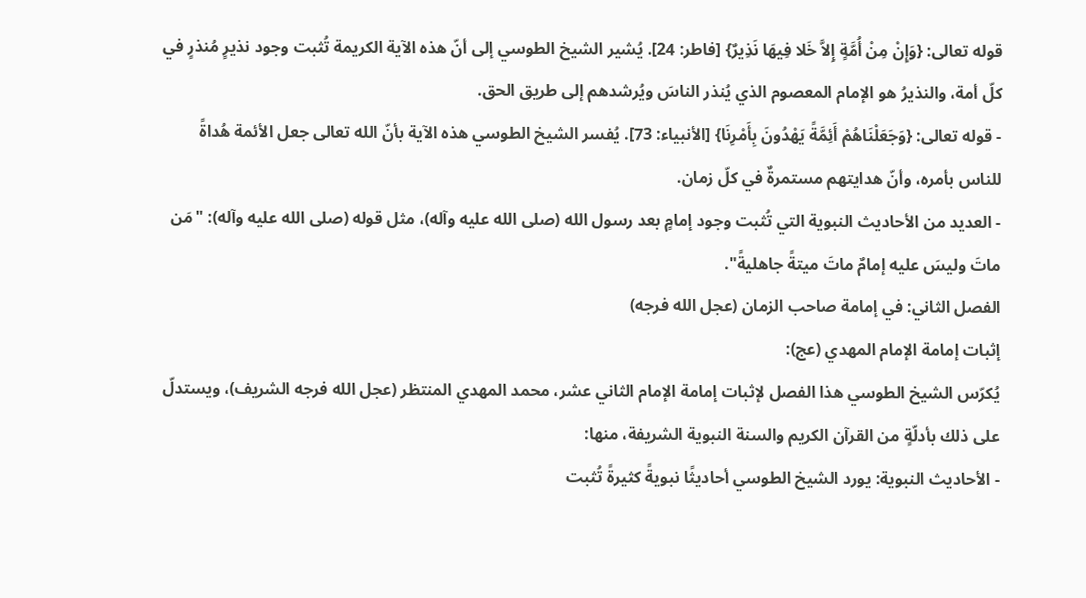قوله تعالى: {وَإِنْ مِنْ أُمَّةٍ إِلاَّ خَلا فِيهَا نَذِيرٌ} [فاطر: 24]. يُشير الشيخ الطوسي إلى أنّ هذه الآية الكريمة تُثبت وجود نذيرٍ مُنذرٍ في كلّ أمة، والنذيرُ هو الإمام المعصوم الذي يُنذر الناسَ ويُرشدهم إلى طريق الحق.
- قوله تعالى: {وَجَعَلْنَاهُمْ أَئِمَّةً يَهْدُونَ بِأَمْرِنَا} [الأنبياء: 73]. يُفسر الشيخ الطوسي هذه الآية بأنّ الله تعالى جعل الأئمة هُداةً للناس بأمره، وأنّ هدايتهم مستمرةٌ في كلّ زمان.
- العديد من الأحاديث النبوية التي تُثبت وجود إمامٍ بعد رسول الله (صلى الله عليه وآله)، مثل قوله (صلى الله عليه وآله): "مَن ماتَ وليسَ عليه إمامٌ ماتَ ميتةً جاهليةً".
الفصل الثاني: في إمامة صاحب الزمان (عجل الله فرجه)
إثبات إمامة الإمام المهدي (عج):
يُكرّس الشيخ الطوسي هذا الفصل لإثبات إمامة الإمام الثاني عشر، محمد المهدي المنتظر (عجل الله فرجه الشريف)، ويستدلّ على ذلك بأدلّةٍ من القرآن الكريم والسنة النبوية الشريفة، منها:
- الأحاديث النبوية: يورد الشيخ الطوسي أحاديثًا نبويةً كثيرةً تُثبت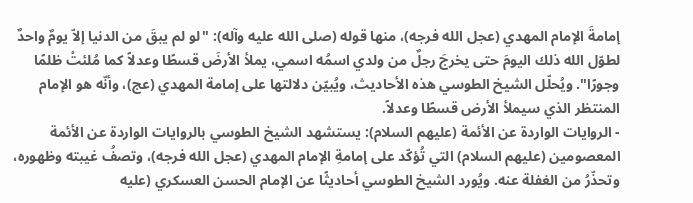إمامةَ الإمام المهدي (عجل الله فرجه)، منها قوله (صلى الله عليه وآله): "لو لم يبقَ من الدنيا إلاّ يومٌ واحدٌ لطوّل الله ذلك اليومَ حتى يخرجَ رجلٌ من ولدي اسمُه اسمي، يملأ الأرضَ قسطًا وعدلاً كما مُلئتْ ظلمًا وجورًا". ويُحلّل الشيخ الطوسي هذه الأحاديث، ويُبيّن دلالتها على إمامة المهدي (عج)، وأنّه هو الإمام المنتظر الذي سيملأ الأرض قسطًا وعدلاً.
- الروايات الواردة عن الأئمة (عليهم السلام): يستشهد الشيخ الطوسي بالروايات الواردة عن الأئمة المعصومين (عليهم السلام) التي تُؤكّد على إمامةِ الإمام المهدي (عجل الله فرجه)، وتصفُ غيبته وظهوره، وتحذّرُ من الغفلة عنه. ويُورد الشيخ الطوسي أحاديثًا عن الإمام الحسن العسكري (عليه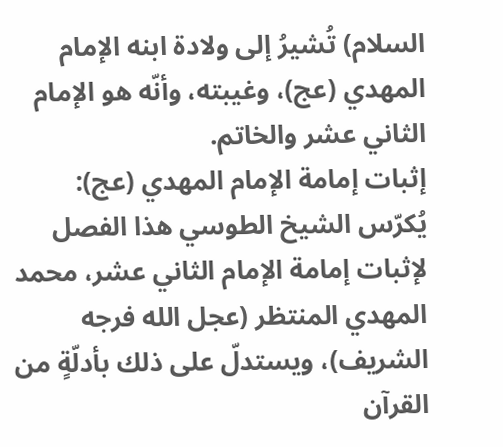السلام) تُشيرُ إلى ولادة ابنه الإمام المهدي (عج)، وغيبته، وأنّه هو الإمام الثاني عشر والخاتم.
إثبات إمامة الإمام المهدي (عج):
يُكرّس الشيخ الطوسي هذا الفصل لإثبات إمامة الإمام الثاني عشر، محمد المهدي المنتظر (عجل الله فرجه الشريف)، ويستدلّ على ذلك بأدلّةٍ من القرآن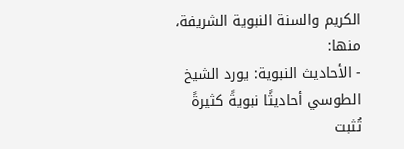الكريم والسنة النبوية الشريفة، منها:
- الأحاديث النبوية: يورد الشيخ الطوسي أحاديثًا نبويةً كثيرةً تُثبت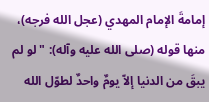إمامةَ الإمام المهدي (عجل الله فرجه)، منها قوله (صلى الله عليه وآله): "لو لم يبقَ من الدنيا إلاّ يومٌ واحدٌ لطوّل الله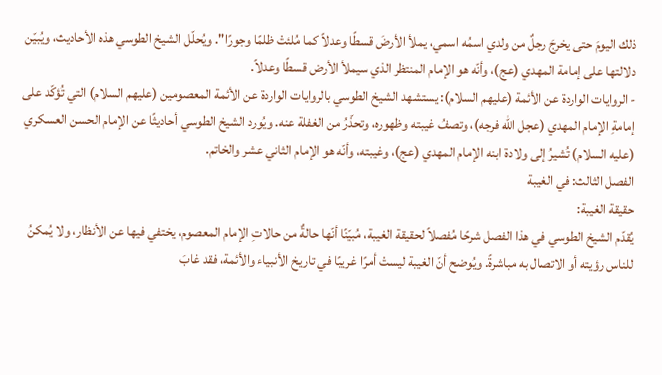ذلك اليومَ حتى يخرجَ رجلٌ من ولدي اسمُه اسمي، يملأ الأرضَ قسطًا وعدلاً كما مُلئتْ ظلمًا وجورًا". ويُحلّل الشيخ الطوسي هذه الأحاديث، ويُبيّن دلالتها على إمامة المهدي (عج)، وأنّه هو الإمام المنتظر الذي سيملأ الأرض قسطًا وعدلاً.
- الروايات الواردة عن الأئمة (عليهم السلام): يستشهد الشيخ الطوسي بالروايات الواردة عن الأئمة المعصومين (عليهم السلام) التي تُؤكّد على إمامةِ الإمام المهدي (عجل الله فرجه)، وتصفُ غيبته وظهوره، وتحذّرُ من الغفلة عنه. ويُورد الشيخ الطوسي أحاديثًا عن الإمام الحسن العسكري (عليه السلام) تُشيرُ إلى ولادة ابنه الإمام المهدي (عج)، وغيبته، وأنّه هو الإمام الثاني عشر والخاتم.
الفصل الثالث: في الغيبة
حقيقة الغيبة:
يُقدّم الشيخ الطوسي في هذا الفصل شرحًا مُفصلاً لحقيقة الغيبة، مُبيّنًا أنّها حالةٌ من حالاتِ الإمام المعصوم، يختفي فيها عن الأنظار، ولا يُمكنُ للناس رؤيته أو الاتصال به مباشرةً. ويُوضح أنّ الغيبة ليستْ أمرًا غريبًا في تاريخ الأنبياء والأئمة، فقد غابَ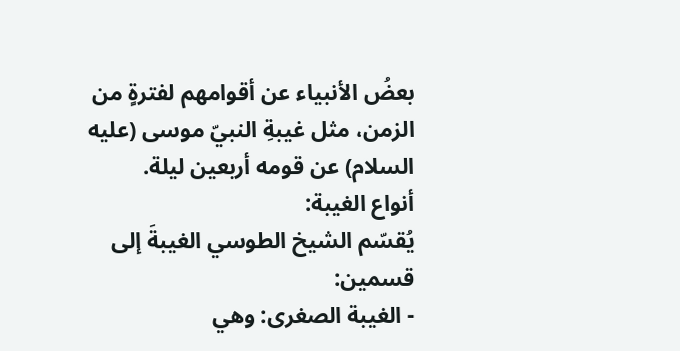بعضُ الأنبياء عن أقوامهم لفترةٍ من الزمن، مثل غيبةِ النبيّ موسى (عليه السلام) عن قومه أربعين ليلة.
أنواع الغيبة:
يُقسّم الشيخ الطوسي الغيبةَ إلى قسمين:
- الغيبة الصغرى: وهي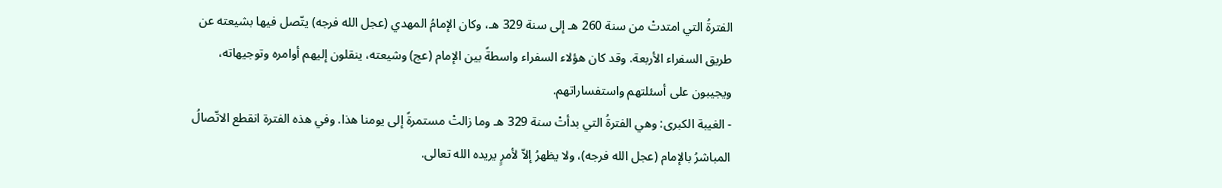الفترةُ التي امتدتْ من سنة 260 هـ إلى سنة 329 هـ، وكان الإمامُ المهدي (عجل الله فرجه) يتّصل فيها بشيعته عن طريق السفراء الأربعة. وقد كان هؤلاء السفراء واسطةً بين الإمام (عج) وشيعته، ينقلون إليهم أوامره وتوجيهاته، ويجيبون على أسئلتهم واستفساراتهم.
- الغيبة الكبرى: وهي الفترةُ التي بدأتْ سنة 329 هـ وما زالتْ مستمرةً إلى يومنا هذا. وفي هذه الفترة انقطع الاتّصالُ المباشرُ بالإمام (عجل الله فرجه)، ولا يظهرُ إلاّ لأمرٍ يريده الله تعالى.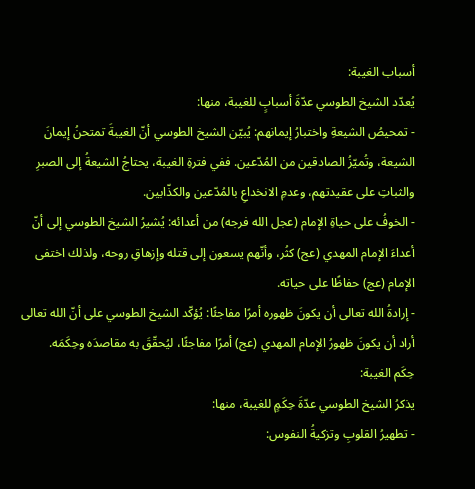أسباب الغيبة:
يُعدّد الشيخ الطوسي عدّةَ أسبابٍ للغيبة، منها:
- تمحيصُ الشيعةِ واختبارُ إيمانهم: يُبيّن الشيخ الطوسي أنّ الغيبةَ تمتحنُ إيمانَ الشيعة، وتُميّزُ الصادقين من المُدّعين. ففي فترةِ الغيبة، يحتاجُ الشيعةُ إلى الصبرِ والثباتِ على عقيدتهم، وعدمِ الانخداعِ بالمُدّعين والكذّابين.
- الخوفُ على حياةِ الإمام (عجل الله فرجه) من أعدائه: يُشيرُ الشيخ الطوسي إلى أنّ أعداءَ الإمام المهدي (عج) كثُر، وأنّهم يسعون إلى قتله وإزهاقِ روحه، ولذلك اختفى الإمام (عج) حفاظًا على حياته.
- إرادةُ الله تعالى أن يكونَ ظهوره أمرًا مفاجئًا: يُؤكّد الشيخ الطوسي على أنّ الله تعالى أراد أن يكونَ ظهورُ الإمام المهدي (عج) أمرًا مفاجئًا، ليُحقّقَ به مقاصدَه وحِكَمَه.
حِكَم الغيبة:
يذكرُ الشيخ الطوسي عدّةَ حِكَمٍ للغيبة، منها:
- تطهيرُ القلوبِ وتزكيةُ النفوس: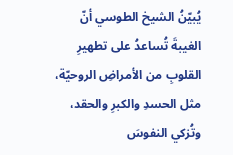يُبيّنُ الشيخ الطوسي أنّ الغيبةَ تُساعدُ على تطهيرِ القلوبِ من الأمراضِ الروحيّة، مثل الحسدِ والكبرِ والحقد، وتُزكي النفوسَ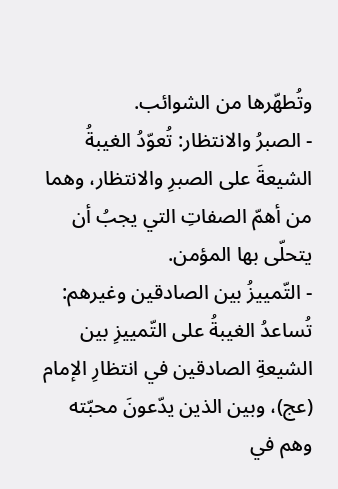وتُطهّرها من الشوائب.
- الصبرُ والانتظار: تُعوّدُ الغيبةُ الشيعةَ على الصبرِ والانتظار، وهما من أهمّ الصفاتِ التي يجبُ أن يتحلّى بها المؤمن.
- التّمييزُ بين الصادقين وغيرهم: تُساعدُ الغيبةُ على التّمييزِ بين الشيعةِ الصادقين في انتظارِ الإمام (عج)، وبين الذين يدّعونَ محبّته وهم في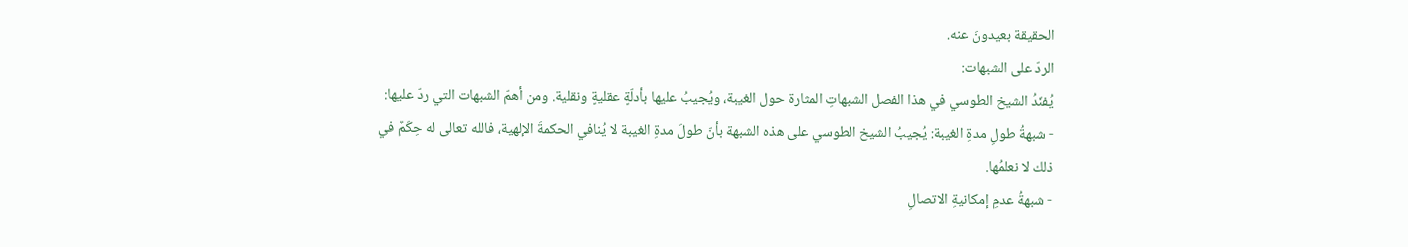الحقيقة بعيدونَ عنه.
الردّ على الشبهات:
يُفنّدُ الشيخ الطوسي في هذا الفصل الشبهاتِ المثارة حول الغيبة، ويُجيبُ عليها بأدلّةٍ عقليةٍ ونقلية. ومن أهمّ الشبهات التي ردّ عليها:
- شبهةُ طولِ مدةِ الغيبة: يُجيبُ الشيخ الطوسي على هذه الشبهة بأنّ طولَ مدةِ الغيبة لا يُنافي الحكمةَ الإلهية، فالله تعالى له حِكَمٌ في ذلك لا نعلمُها.
- شبهةُ عدمِ إمكانيةِ الاتصالِ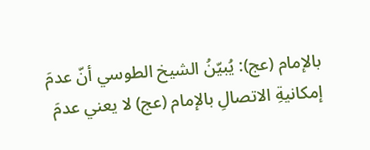بالإمام (عج): يُبيّنُ الشيخ الطوسي أنّ عدمَ إمكانيةِ الاتصالِ بالإمام (عج) لا يعني عدمَ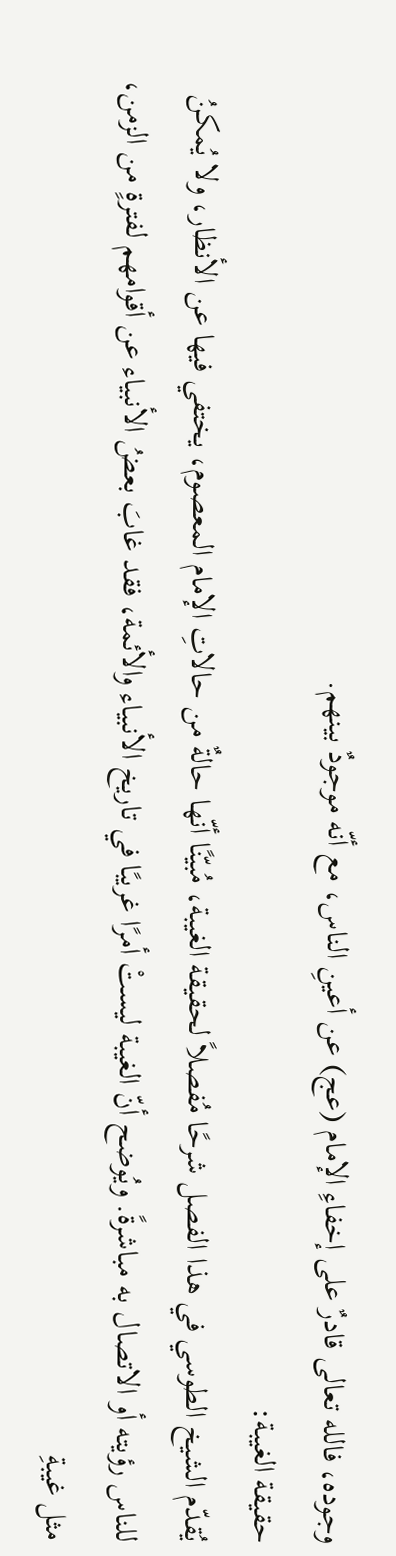وجوده، فالله تعالى قادرٌ على إخفاءِ الإمام (عج) عن أعينِ الناس، مع أنّه موجودٌ بينهم.
حقيقة الغيبة:
يُقدّم الشيخ الطوسي في هذا الفصل شرحًا مُفصلاً لحقيقة الغيبة، مُبيّنًا أنّها حالةٌ من حالاتِ الإمام المعصوم، يختفي فيها عن الأنظار، ولا يُمكنُ للناس رؤيته أو الاتصال به مباشرةً. ويُوضح أنّ الغيبة ليستْ أمرًا غريبًا في تاريخ الأنبياء والأئمة، فقد غابَ بعضُ الأنبياء عن أقوامهم لفترةٍ من الزمن، مثل غيبةِ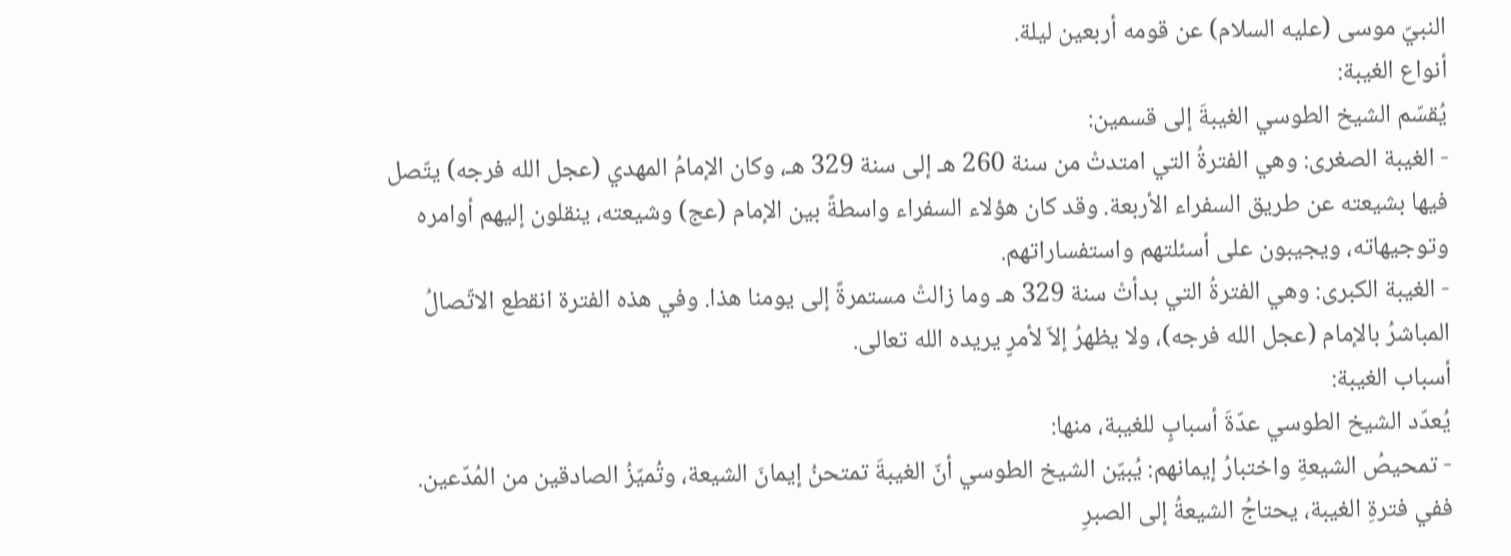النبيّ موسى (عليه السلام) عن قومه أربعين ليلة.
أنواع الغيبة:
يُقسّم الشيخ الطوسي الغيبةَ إلى قسمين:
- الغيبة الصغرى: وهي الفترةُ التي امتدتْ من سنة 260 هـ إلى سنة 329 هـ، وكان الإمامُ المهدي (عجل الله فرجه) يتّصل فيها بشيعته عن طريق السفراء الأربعة. وقد كان هؤلاء السفراء واسطةً بين الإمام (عج) وشيعته، ينقلون إليهم أوامره وتوجيهاته، ويجيبون على أسئلتهم واستفساراتهم.
- الغيبة الكبرى: وهي الفترةُ التي بدأتْ سنة 329 هـ وما زالتْ مستمرةً إلى يومنا هذا. وفي هذه الفترة انقطع الاتّصالُ المباشرُ بالإمام (عجل الله فرجه)، ولا يظهرُ إلاّ لأمرٍ يريده الله تعالى.
أسباب الغيبة:
يُعدّد الشيخ الطوسي عدّةَ أسبابٍ للغيبة، منها:
- تمحيصُ الشيعةِ واختبارُ إيمانهم: يُبيّن الشيخ الطوسي أنّ الغيبةَ تمتحنُ إيمانَ الشيعة، وتُميّزُ الصادقين من المُدّعين. ففي فترةِ الغيبة، يحتاجُ الشيعةُ إلى الصبرِ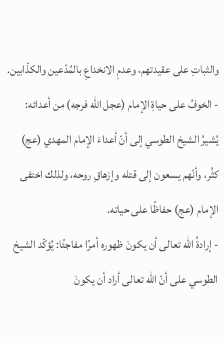والثباتِ على عقيدتهم، وعدمِ الانخداعِ بالمُدّعين والكذّابين.
- الخوفُ على حياةِ الإمام (عجل الله فرجه) من أعدائه: يُشيرُ الشيخ الطوسي إلى أنّ أعداءَ الإمام المهدي (عج) كثُر، وأنّهم يسعون إلى قتله وإزهاقِ روحه، ولذلك اختفى الإمام (عج) حفاظًا على حياته.
- إرادةُ الله تعالى أن يكونَ ظهوره أمرًا مفاجئًا: يُؤكّد الشيخ الطوسي على أنّ الله تعالى أراد أن يكونَ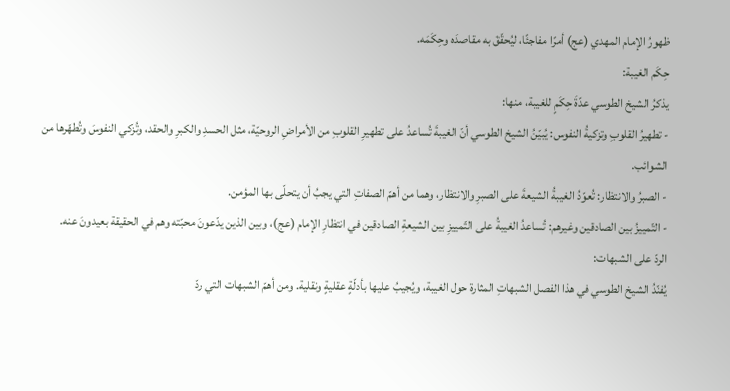ظهورُ الإمام المهدي (عج) أمرًا مفاجئًا، ليُحقّقَ به مقاصدَه وحِكَمَه.
حِكَم الغيبة:
يذكرُ الشيخ الطوسي عدّةَ حِكَمٍ للغيبة، منها:
- تطهيرُ القلوبِ وتزكيةُ النفوس: يُبيّنُ الشيخ الطوسي أنّ الغيبةَ تُساعدُ على تطهيرِ القلوبِ من الأمراضِ الروحيّة، مثل الحسدِ والكبرِ والحقد، وتُزكي النفوسَ وتُطهّرها من الشوائب.
- الصبرُ والانتظار: تُعوّدُ الغيبةُ الشيعةَ على الصبرِ والانتظار، وهما من أهمّ الصفاتِ التي يجبُ أن يتحلّى بها المؤمن.
- التّمييزُ بين الصادقين وغيرهم: تُساعدُ الغيبةُ على التّمييزِ بين الشيعةِ الصادقين في انتظارِ الإمام (عج)، وبين الذين يدّعونَ محبّته وهم في الحقيقة بعيدونَ عنه.
الردّ على الشبهات:
يُفنّدُ الشيخ الطوسي في هذا الفصل الشبهاتِ المثارة حول الغيبة، ويُجيبُ عليها بأدلّةٍ عقليةٍ ونقلية. ومن أهمّ الشبهات التي ردّ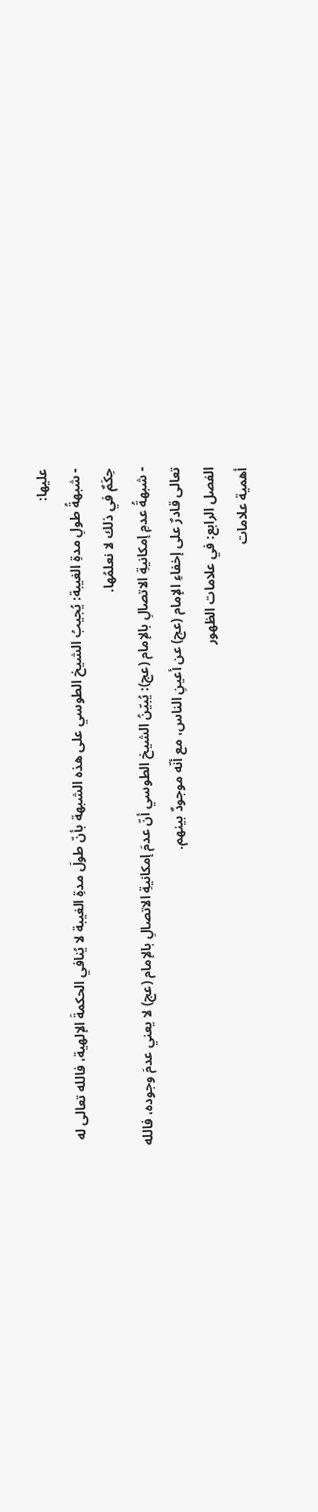عليها:
- شبهةُ طولِ مدةِ الغيبة: يُجيبُ الشيخ الطوسي على هذه الشبهة بأنّ طولَ مدةِ الغيبة لا يُنافي الحكمةَ الإلهية، فالله تعالى له حِكَمٌ في ذلك لا نعلمُها.
- شبهةُ عدمِ إمكانيةِ الاتصالِ بالإمام (عج): يُبيّنُ الشيخ الطوسي أنّ عدمَ إمكانيةِ الاتصالِ بالإمام (عج) لا يعني عدمَ وجوده، فالله تعالى قادرٌ على إخفاءِ الإمام (عج) عن أعينِ الناس، مع أنّه موجودٌ بينهم.
الفصل الرابع: في علامات الظهور
أهمية علامات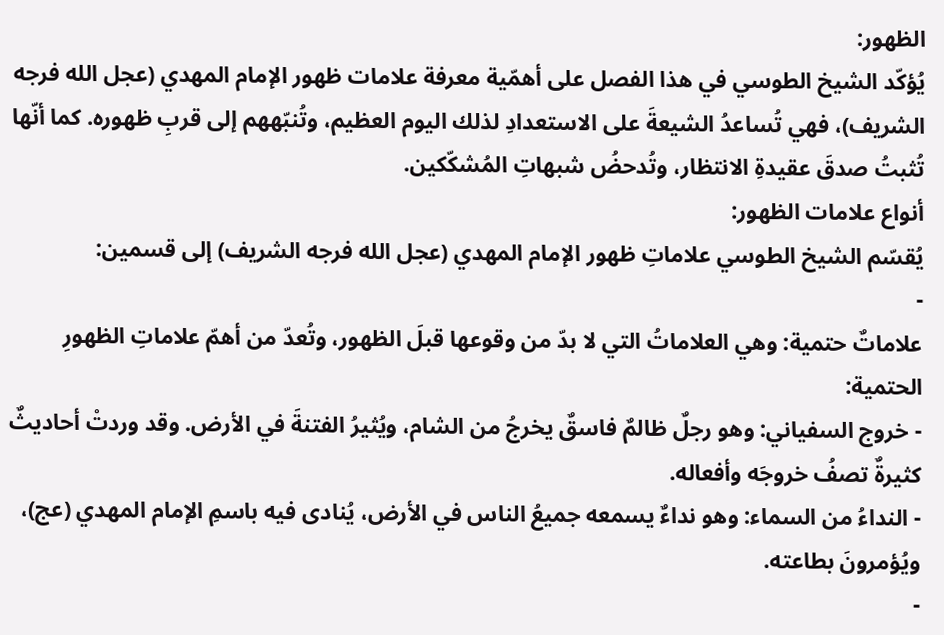الظهور:
يُؤكّد الشيخ الطوسي في هذا الفصل على أهمّية معرفة علامات ظهور الإمام المهدي (عجل الله فرجه الشريف)، فهي تُساعدُ الشيعةَ على الاستعدادِ لذلك اليوم العظيم، وتُنبّههم إلى قربِ ظهوره. كما أنّها تُثبتُ صدقَ عقيدةِ الانتظار، وتُدحضُ شبهاتِ المُشكّكين.
أنواع علامات الظهور:
يُقسّم الشيخ الطوسي علاماتِ ظهور الإمام المهدي (عجل الله فرجه الشريف) إلى قسمين:
-
علاماتٌ حتمية: وهي العلاماتُ التي لا بدّ من وقوعها قبلَ الظهور، وتُعدّ من أهمّ علاماتِ الظهورِ الحتمية:
- خروج السفياني: وهو رجلٌ ظالمٌ فاسقٌ يخرجُ من الشام، ويُثيرُ الفتنةَ في الأرض. وقد وردتْ أحاديثٌ كثيرةٌ تصفُ خروجَه وأفعاله.
- النداءُ من السماء: وهو نداءٌ يسمعه جميعُ الناس في الأرض، يُنادى فيه باسمِ الإمام المهدي (عج)، ويُؤمرونَ بطاعته.
-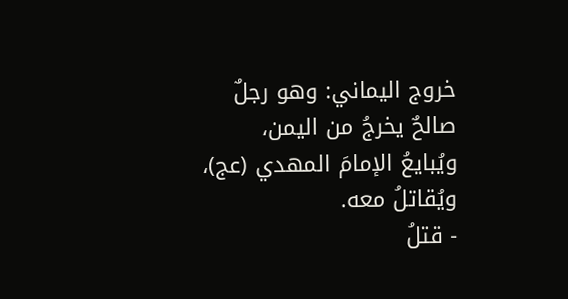خروج اليماني: وهو رجلٌ صالحٌ يخرجُ من اليمن، ويُبايعُ الإمامَ المهدي (عج)، ويُقاتلُ معه.
- قتلُ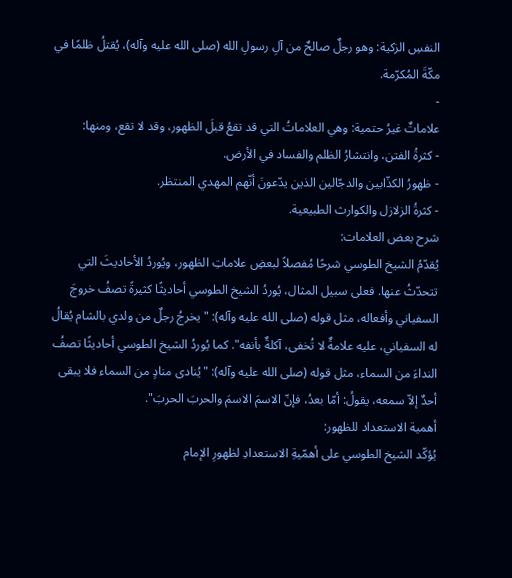النفسِ الزكية: وهو رجلٌ صالحٌ من آلِ رسولِ الله (صلى الله عليه وآله)، يُقتلُ ظلمًا في مكّةَ المُكرّمة.
-
علاماتٌ غيرُ حتمية: وهي العلاماتُ التي قد تقعُ قبلَ الظهور، وقد لا تقع، ومنها:
- كثرةُ الفتن، وانتشارُ الظلم والفساد في الأرض.
- ظهورُ الكذّابين والدجّالين الذين يدّعونَ أنّهم المهدي المنتظر.
- كثرةُ الزلازل والكوارث الطبيعية.
شرح بعض العلامات:
يُقدّمُ الشيخ الطوسي شرحًا مُفصلاً لبعضِ علاماتِ الظهور، ويُوردُ الأحاديثَ التي تتحدّثُ عنها. فعلى سبيل المثال، يُوردُ الشيخ الطوسي أحاديثًا كثيرةً تصفُ خروجَ السفياني وأفعاله، مثل قوله (صلى الله عليه وآله): "يخرجُ رجلٌ من ولدي بالشام يُقالُ له السفياني، عليه علامةٌ لا تُخفى، آكلةٌ بأنفه". كما يُوردُ الشيخ الطوسي أحاديثًا تصفُ النداءَ من السماء، مثل قوله (صلى الله عليه وآله): "يُنادى منادٍ من السماء فلا يبقى أحدٌ إلاّ سمعه، يقولُ: أمّا بعدُ، فإنّ الاسمَ الاسمَ والحربَ الحربَ".
أهمية الاستعداد للظهور:
يُؤكّد الشيخ الطوسي على أهمّيةِ الاستعدادِ لظهورِ الإمام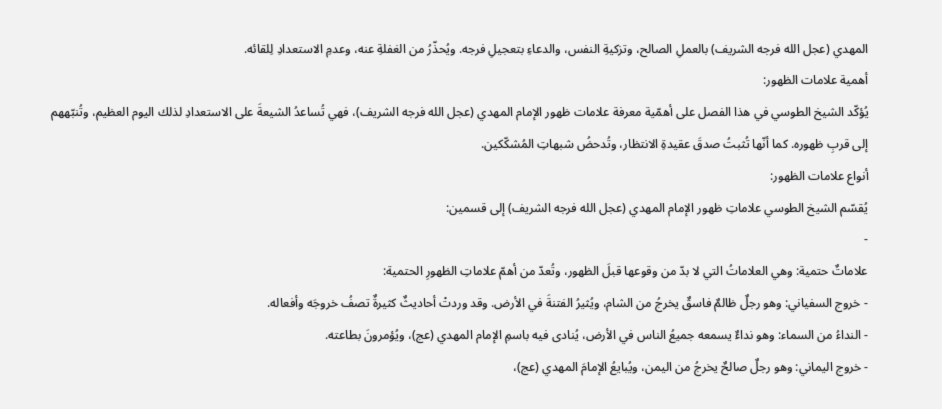المهدي (عجل الله فرجه الشريف) بالعملِ الصالح، وتزكيةِ النفس، والدعاءِ بتعجيلِ فرجه. ويُحذّرُ من الغفلةِ عنه، وعدمِ الاستعدادِ لِلقائه.
أهمية علامات الظهور:
يُؤكّد الشيخ الطوسي في هذا الفصل على أهمّية معرفة علامات ظهور الإمام المهدي (عجل الله فرجه الشريف)، فهي تُساعدُ الشيعةَ على الاستعدادِ لذلك اليوم العظيم، وتُنبّههم إلى قربِ ظهوره. كما أنّها تُثبتُ صدقَ عقيدةِ الانتظار، وتُدحضُ شبهاتِ المُشكّكين.
أنواع علامات الظهور:
يُقسّم الشيخ الطوسي علاماتِ ظهور الإمام المهدي (عجل الله فرجه الشريف) إلى قسمين:
-
علاماتٌ حتمية: وهي العلاماتُ التي لا بدّ من وقوعها قبلَ الظهور، وتُعدّ من أهمّ علاماتِ الظهورِ الحتمية:
- خروج السفياني: وهو رجلٌ ظالمٌ فاسقٌ يخرجُ من الشام، ويُثيرُ الفتنةَ في الأرض. وقد وردتْ أحاديثٌ كثيرةٌ تصفُ خروجَه وأفعاله.
- النداءُ من السماء: وهو نداءٌ يسمعه جميعُ الناس في الأرض، يُنادى فيه باسمِ الإمام المهدي (عج)، ويُؤمرونَ بطاعته.
- خروج اليماني: وهو رجلٌ صالحٌ يخرجُ من اليمن، ويُبايعُ الإمامَ المهدي (عج)،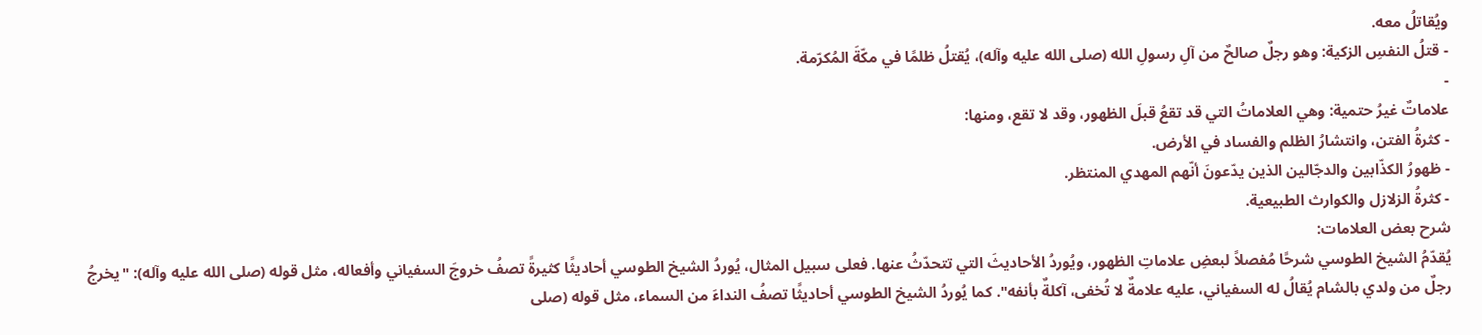ويُقاتلُ معه.
- قتلُ النفسِ الزكية: وهو رجلٌ صالحٌ من آلِ رسولِ الله (صلى الله عليه وآله)، يُقتلُ ظلمًا في مكّةَ المُكرّمة.
-
علاماتٌ غيرُ حتمية: وهي العلاماتُ التي قد تقعُ قبلَ الظهور، وقد لا تقع، ومنها:
- كثرةُ الفتن، وانتشارُ الظلم والفساد في الأرض.
- ظهورُ الكذّابين والدجّالين الذين يدّعونَ أنّهم المهدي المنتظر.
- كثرةُ الزلازل والكوارث الطبيعية.
شرح بعض العلامات:
يُقدّمُ الشيخ الطوسي شرحًا مُفصلاً لبعضِ علاماتِ الظهور، ويُوردُ الأحاديثَ التي تتحدّثُ عنها. فعلى سبيل المثال، يُوردُ الشيخ الطوسي أحاديثًا كثيرةً تصفُ خروجَ السفياني وأفعاله، مثل قوله (صلى الله عليه وآله): "يخرجُ رجلٌ من ولدي بالشام يُقالُ له السفياني، عليه علامةٌ لا تُخفى، آكلةٌ بأنفه". كما يُوردُ الشيخ الطوسي أحاديثًا تصفُ النداءَ من السماء، مثل قوله (صلى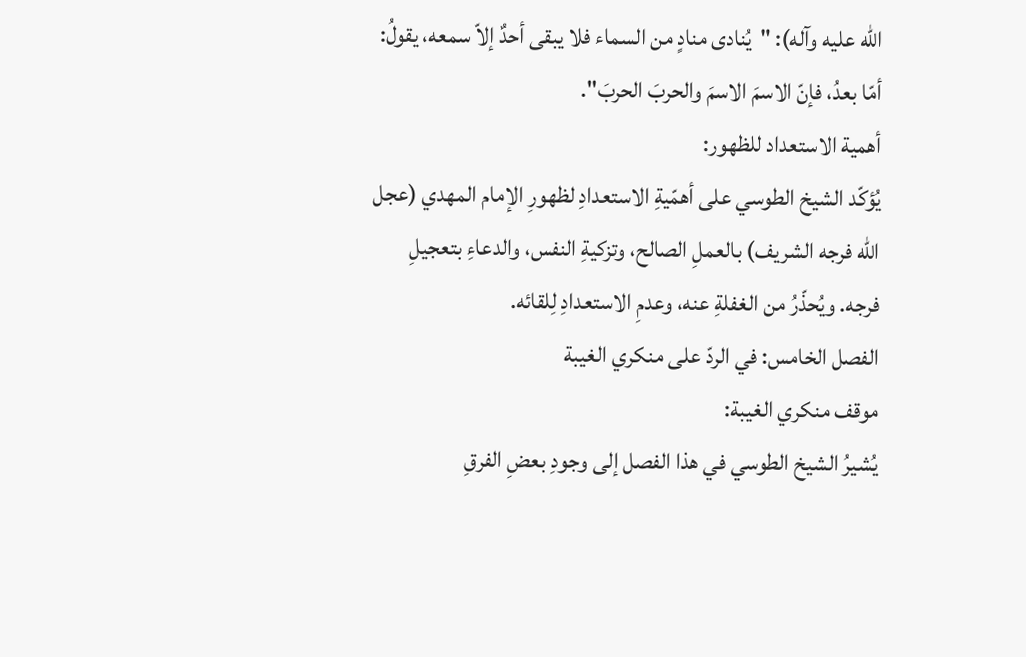الله عليه وآله): "يُنادى منادٍ من السماء فلا يبقى أحدٌ إلاّ سمعه، يقولُ: أمّا بعدُ، فإنّ الاسمَ الاسمَ والحربَ الحربَ".
أهمية الاستعداد للظهور:
يُؤكّد الشيخ الطوسي على أهمّيةِ الاستعدادِ لظهورِ الإمام المهدي (عجل الله فرجه الشريف) بالعملِ الصالح، وتزكيةِ النفس، والدعاءِ بتعجيلِ فرجه. ويُحذّرُ من الغفلةِ عنه، وعدمِ الاستعدادِ لِلقائه.
الفصل الخامس: في الردّ على منكري الغيبة
موقف منكري الغيبة:
يُشيرُ الشيخ الطوسي في هذا الفصل إلى وجودِ بعضِ الفرقِ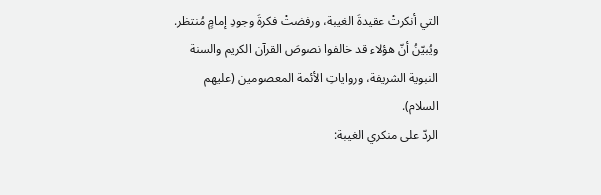التي أنكرتْ عقيدةَ الغيبة، ورفضتْ فكرةَ وجودِ إمامٍ مُنتظر. ويُبيّنُ أنّ هؤلاء قد خالفوا نصوصَ القرآن الكريم والسنة النبوية الشريفة، ورواياتِ الأئمة المعصومين (عليهم السلام).
الردّ على منكري الغيبة: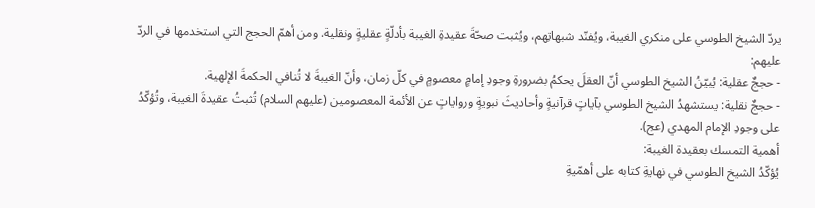يردّ الشيخ الطوسي على منكري الغيبة، ويُفنّد شبهاتِهم، ويُثبت صحّةَ عقيدةِ الغيبة بأدلّةٍ عقليةٍ ونقلية. ومن أهمّ الحجج التي استخدمها في الردّ عليهم:
- حججٌ عقلية: يُبيّنُ الشيخ الطوسي أنّ العقلَ يحكمُ بضرورةِ وجودِ إمامٍ معصومٍ في كلّ زمان، وأنّ الغيبةَ لا تُنافي الحكمةَ الإلهية.
- حججٌ نقلية: يستشهدُ الشيخ الطوسي بآياتٍ قرآنيةٍ وأحاديثَ نبويةٍ ورواياتٍ عن الأئمة المعصومين (عليهم السلام) تُثبتُ عقيدةَ الغيبة، وتُؤكّدُ على وجودِ الإمام المهدي (عج).
أهمية التمسك بعقيدة الغيبة:
يُؤكّدُ الشيخ الطوسي في نهايةِ كتابه على أهمّيةِ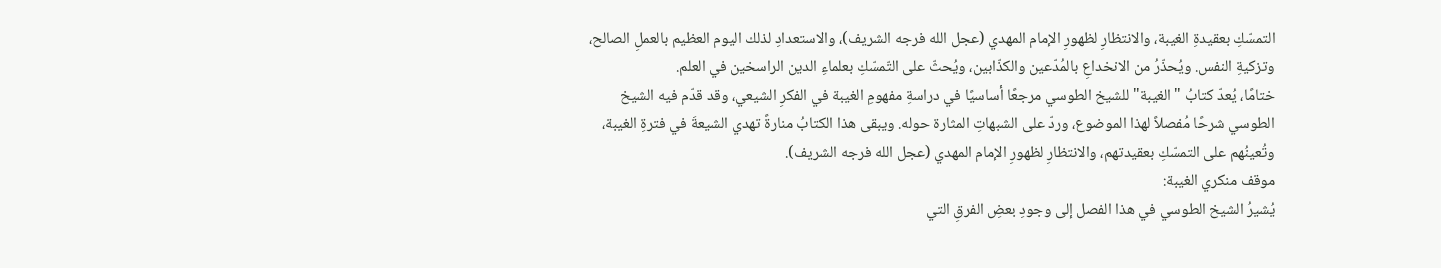التمسّكِ بعقيدةِ الغيبة، والانتظارِ لظهورِ الإمام المهدي (عجل الله فرجه الشريف)، والاستعدادِ لذلك اليوم العظيم بالعملِ الصالح، وتزكيةِ النفس. ويُحذّرُ من الانخداعِ بالمُدّعين والكذّابين، ويُحثّ على التّمسّكِ بعلماءِ الدين الراسخين في العلم.
ختامًا، يُعدّ كتابُ "الغيبة" للشيخ الطوسي مرجعًا أساسيًا في دراسةِ مفهومِ الغيبة في الفكرِ الشيعي، وقد قدّم فيه الشيخ الطوسي شرحًا مُفصلاً لهذا الموضوع، وردّ على الشبهاتِ المثارة حوله. ويبقى هذا الكتابُ منارةً تهدي الشيعةَ في فترةِ الغيبة، وتُعينُهم على التمسّكِ بعقيدتهم، والانتظارِ لظهورِ الإمام المهدي (عجل الله فرجه الشريف).
موقف منكري الغيبة:
يُشيرُ الشيخ الطوسي في هذا الفصل إلى وجودِ بعضِ الفرقِ التي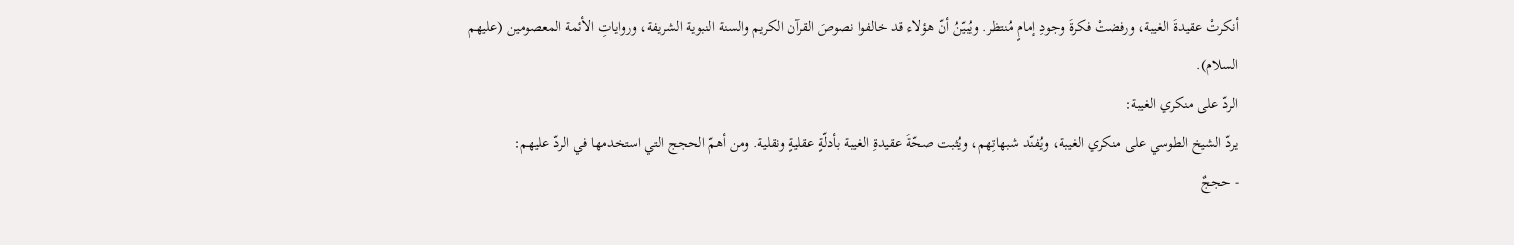أنكرتْ عقيدةَ الغيبة، ورفضتْ فكرةَ وجودِ إمامٍ مُنتظر. ويُبيّنُ أنّ هؤلاء قد خالفوا نصوصَ القرآن الكريم والسنة النبوية الشريفة، ورواياتِ الأئمة المعصومين (عليهم السلام).
الردّ على منكري الغيبة:
يردّ الشيخ الطوسي على منكري الغيبة، ويُفنّد شبهاتِهم، ويُثبت صحّةَ عقيدةِ الغيبة بأدلّةٍ عقليةٍ ونقلية. ومن أهمّ الحجج التي استخدمها في الردّ عليهم:
- حججٌ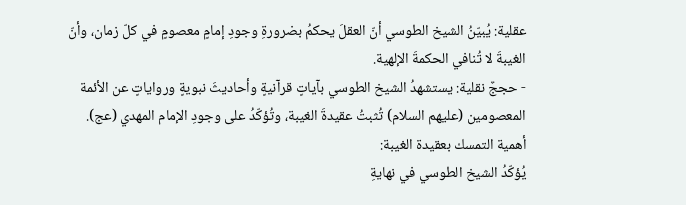عقلية: يُبيّنُ الشيخ الطوسي أنّ العقلَ يحكمُ بضرورةِ وجودِ إمامٍ معصومٍ في كلّ زمان، وأنّ الغيبةَ لا تُنافي الحكمةَ الإلهية.
- حججٌ نقلية: يستشهدُ الشيخ الطوسي بآياتٍ قرآنيةٍ وأحاديثَ نبويةٍ ورواياتٍ عن الأئمة المعصومين (عليهم السلام) تُثبتُ عقيدةَ الغيبة، وتُؤكّدُ على وجودِ الإمام المهدي (عج).
أهمية التمسك بعقيدة الغيبة:
يُؤكّدُ الشيخ الطوسي في نهايةِ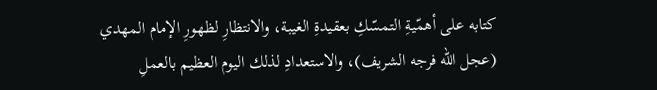كتابه على أهمّيةِ التمسّكِ بعقيدةِ الغيبة، والانتظارِ لظهورِ الإمام المهدي (عجل الله فرجه الشريف)، والاستعدادِ لذلك اليوم العظيم بالعملِ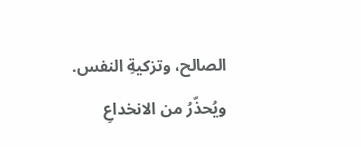الصالح، وتزكيةِ النفس. ويُحذّرُ من الانخداعِ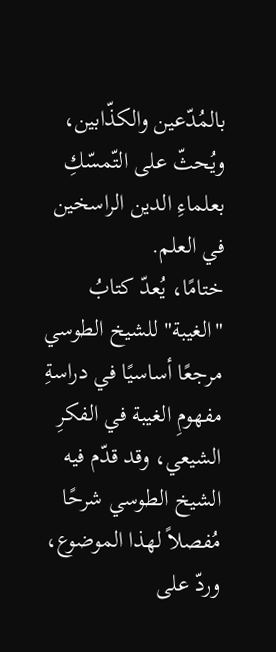بالمُدّعين والكذّابين، ويُحثّ على التّمسّكِ بعلماءِ الدين الراسخين في العلم.
ختامًا، يُعدّ كتابُ "الغيبة" للشيخ الطوسي مرجعًا أساسيًا في دراسةِ مفهومِ الغيبة في الفكرِ الشيعي، وقد قدّم فيه الشيخ الطوسي شرحًا مُفصلاً لهذا الموضوع، وردّ على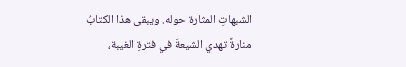الشبهاتِ المثارة حوله. ويبقى هذا الكتابُ منارةً تهدي الشيعةَ في فترةِ الغيبة،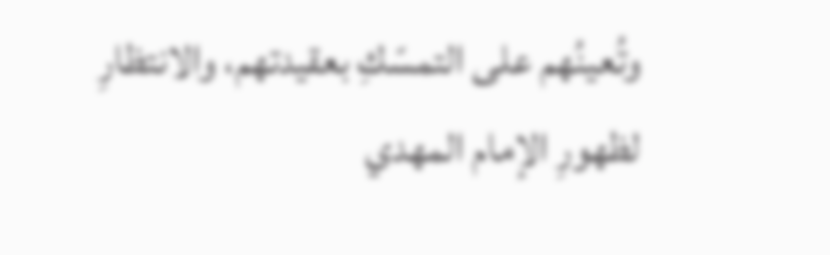وتُعينُهم على التمسّكِ بعقيدتهم، والانتظارِ لظهورِ الإمام المهدي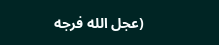(عجل الله فرجه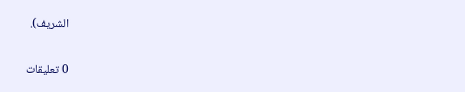الشريف).

0 تعليقات